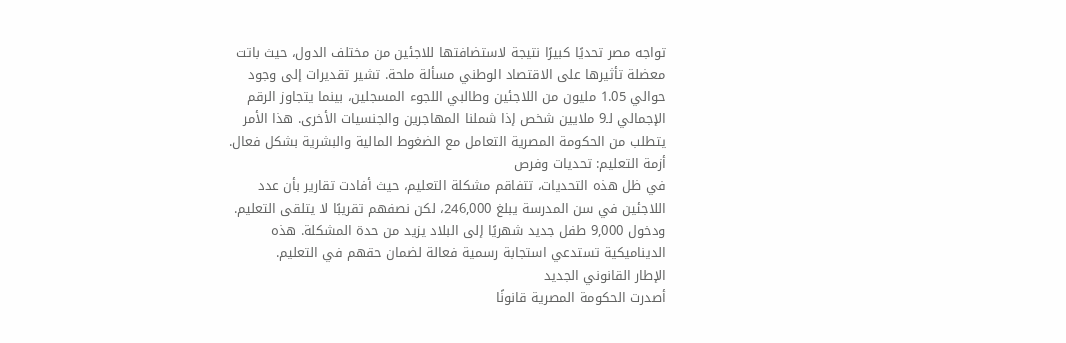تواجه مصر تحديًا كبيرًا نتيجة لاستضافتها للاجئين من مختلف الدول، حيث باتت معضلة تأثيرها على الاقتصاد الوطني مسألة ملحة. تشير تقديرات إلى وجود حوالي 1.05 مليون من اللاجئين وطالبي اللجوء المسجلين، بينما يتجاوز الرقم الإجمالي لـ9 ملايين شخص إذا شملنا المهاجرين والجنسيات الأخرى. هذا الأمر يتطلب من الحكومة المصرية التعامل مع الضغوط المالية والبشرية بشكل فعال.
أزمة التعليم: تحديات وفرص
في ظل هذه التحديات، تتفاقم مشكلة التعليم، حيث أفادت تقارير بأن عدد اللاجئين في سن المدرسة يبلغ 246,000، لكن نصفهم تقريبًا لا يتلقى التعليم. ودخول 9,000 طفل جديد شهريًا إلى البلاد يزيد من حدة المشكلة. هذه الديناميكية تستدعي استجابة رسمية فعالة لضمان حقهم في التعليم.
الإطار القانوني الجديد
أصدرت الحكومة المصرية قانونًا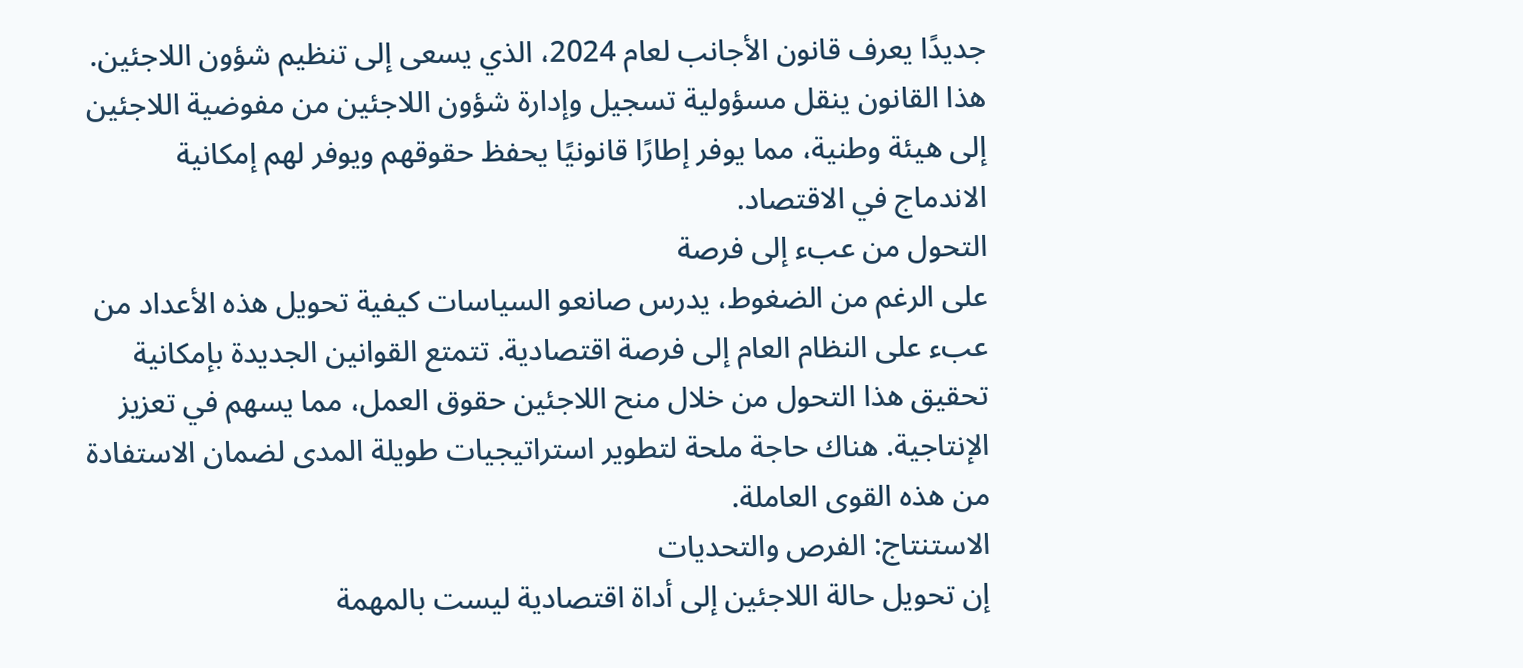جديدًا يعرف قانون الأجانب لعام 2024، الذي يسعى إلى تنظيم شؤون اللاجئين. هذا القانون ينقل مسؤولية تسجيل وإدارة شؤون اللاجئين من مفوضية اللاجئين إلى هيئة وطنية، مما يوفر إطارًا قانونيًا يحفظ حقوقهم ويوفر لهم إمكانية الاندماج في الاقتصاد.
التحول من عبء إلى فرصة
على الرغم من الضغوط، يدرس صانعو السياسات كيفية تحويل هذه الأعداد من عبء على النظام العام إلى فرصة اقتصادية. تتمتع القوانين الجديدة بإمكانية تحقيق هذا التحول من خلال منح اللاجئين حقوق العمل، مما يسهم في تعزيز الإنتاجية. هناك حاجة ملحة لتطوير استراتيجيات طويلة المدى لضمان الاستفادة من هذه القوى العاملة.
الاستنتاج: الفرص والتحديات
إن تحويل حالة اللاجئين إلى أداة اقتصادية ليست بالمهمة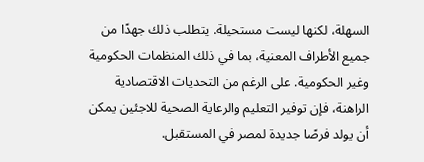السهلة، لكنها ليست مستحيلة. يتطلب ذلك جهدًا من جميع الأطراف المعنية، بما في ذلك المنظمات الحكومية وغير الحكومية. على الرغم من التحديات الاقتصادية الراهنة، فإن توفير التعليم والرعاية الصحية للاجئين يمكن أن يولد فرصًا جديدة لمصر في المستقبل.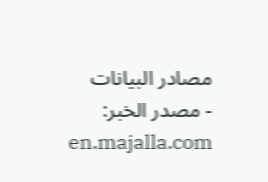مصادر البيانات
- مصدر الخبر: en.majalla.com